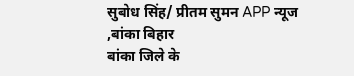सुबोध सिंह/ प्रीतम सुमन APP न्यूज ,बांका बिहार
बांका जिले के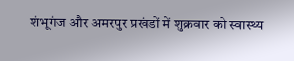शंभूगंज और अमरपुर प्रखंडों में शुक्रवार को स्वास्थ्य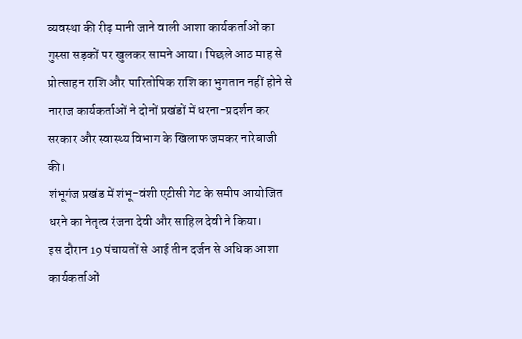व्यवस्था की रीढ़ मानी जाने वाली आशा कार्यकर्ताओं का गुस्सा सड़कों पर खुलकर सामने आया। पिछले आठ माह से प्रोत्साहन राशि और पारितोषिक राशि का भुगतान नहीं होने से नाराज कार्यकर्ताओं ने दोनों प्रखंडों में धरना-प्रदर्शन कर सरकार और स्वास्थ्य विभाग के खिलाफ जमकर नारेबाजी की।
शंभूगंज प्रखंड में शंभू-वंशी एटीसी गेट के समीप आयोजित धरने का नेतृत्व रंजना देवी और साहिल देवी ने किया।
इस दौरान 19 पंचायतों से आई तीन दर्जन से अधिक आशा कार्यकर्ताओं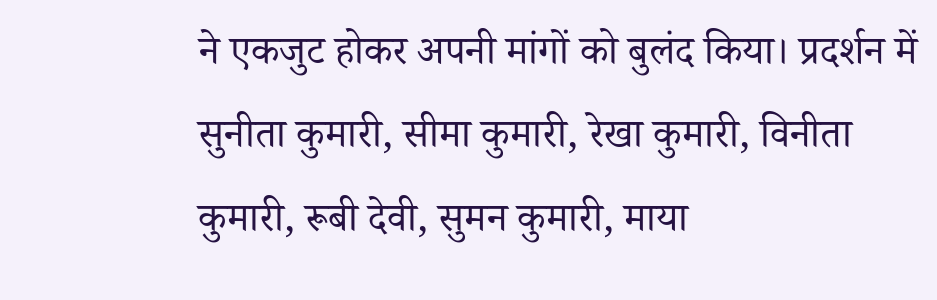ने एकजुट होकर अपनी मांगों को बुलंद किया। प्रदर्शन में सुनीता कुमारी, सीमा कुमारी, रेखा कुमारी, विनीता कुमारी, रूबी देवी, सुमन कुमारी, माया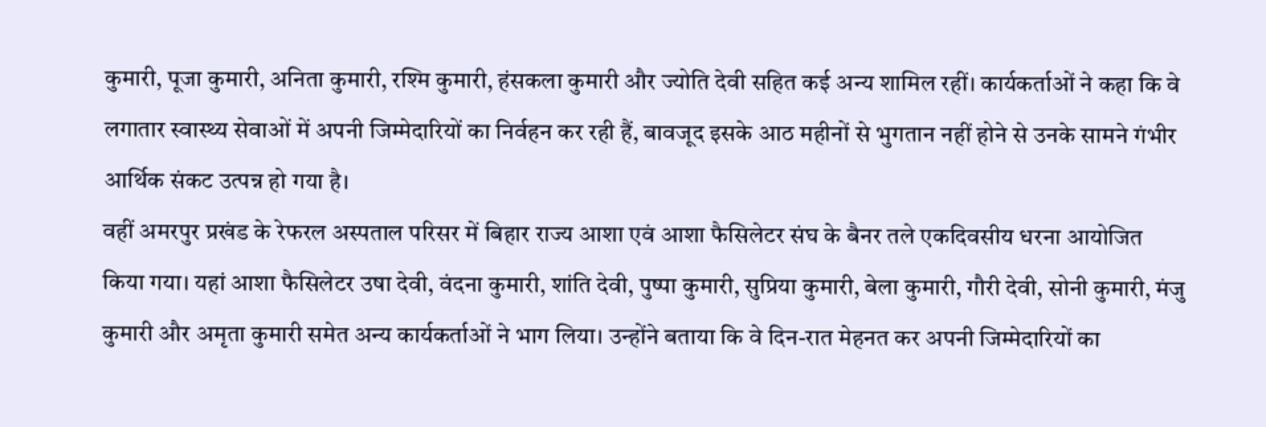कुमारी, पूजा कुमारी, अनिता कुमारी, रश्मि कुमारी, हंसकला कुमारी और ज्योति देवी सहित कई अन्य शामिल रहीं। कार्यकर्ताओं ने कहा कि वे लगातार स्वास्थ्य सेवाओं में अपनी जिम्मेदारियों का निर्वहन कर रही हैं, बावजूद इसके आठ महीनों से भुगतान नहीं होने से उनके सामने गंभीर आर्थिक संकट उत्पन्न हो गया है।
वहीं अमरपुर प्रखंड के रेफरल अस्पताल परिसर में बिहार राज्य आशा एवं आशा फैसिलेटर संघ के बैनर तले एकदिवसीय धरना आयोजित किया गया। यहां आशा फैसिलेटर उषा देवी, वंदना कुमारी, शांति देवी, पुष्पा कुमारी, सुप्रिया कुमारी, बेला कुमारी, गौरी देवी, सोनी कुमारी, मंजु कुमारी और अमृता कुमारी समेत अन्य कार्यकर्ताओं ने भाग लिया। उन्होंने बताया कि वे दिन-रात मेहनत कर अपनी जिम्मेदारियों का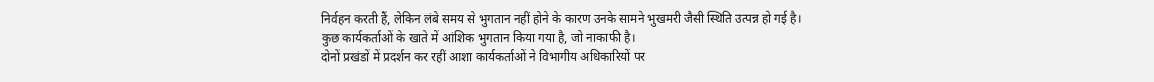निर्वहन करती हैं, लेकिन लंबे समय से भुगतान नहीं होने के कारण उनके सामने भुखमरी जैसी स्थिति उत्पन्न हो गई है।
कुछ कार्यकर्ताओं के खाते में आंशिक भुगतान किया गया है, जो नाकाफी है।
दोनों प्रखंडों में प्रदर्शन कर रहीं आशा कार्यकर्ताओं ने विभागीय अधिकारियों पर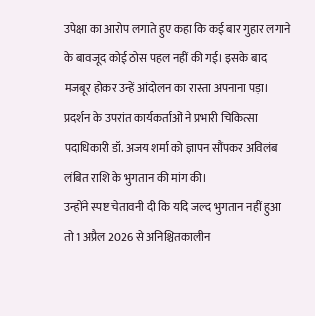उपेक्षा का आरोप लगाते हुए कहा कि कई बार गुहार लगाने के बावजूद कोई ठोस पहल नहीं की गई। इसके बाद मजबूर होकर उन्हें आंदोलन का रास्ता अपनाना पड़ा।
प्रदर्शन के उपरांत कार्यकर्ताओं ने प्रभारी चिकित्सा पदाधिकारी डॉ. अजय शर्मा को ज्ञापन सौंपकर अविलंब लंबित राशि के भुगतान की मांग की।
उन्होंने स्पष्ट चेतावनी दी कि यदि जल्द भुगतान नहीं हुआ तो 1 अप्रैल 2026 से अनिश्चितकालीन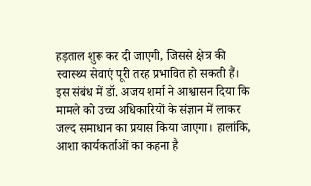हड़ताल शुरू कर दी जाएगी, जिससे क्षेत्र की स्वास्थ्य सेवाएं पूरी तरह प्रभावित हो सकती हैं।
इस संबंध में डॉ. अजय शर्मा ने आश्वासन दिया कि मामले को उच्च अधिकारियों के संज्ञान में लाकर जल्द समाधान का प्रयास किया जाएगा। हालांकि, आशा कार्यकर्ताओं का कहना है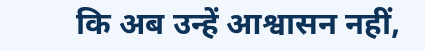कि अब उन्हें आश्वासन नहीं,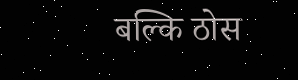बल्कि ठोस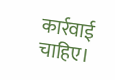कार्रवाई चाहिए।